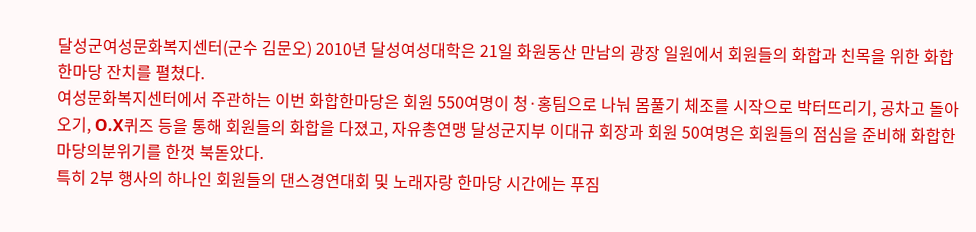달성군여성문화복지센터(군수 김문오) 2010년 달성여성대학은 21일 화원동산 만남의 광장 일원에서 회원들의 화합과 친목을 위한 화합한마당 잔치를 펼쳤다.
여성문화복지센터에서 주관하는 이번 화합한마당은 회원 550여명이 청·홍팀으로 나눠 몸풀기 체조를 시작으로 박터뜨리기, 공차고 돌아오기, O.X퀴즈 등을 통해 회원들의 화합을 다졌고, 자유총연맹 달성군지부 이대규 회장과 회원 50여명은 회원들의 점심을 준비해 화합한마당의분위기를 한껏 북돋았다.
특히 2부 행사의 하나인 회원들의 댄스경연대회 및 노래자랑 한마당 시간에는 푸짐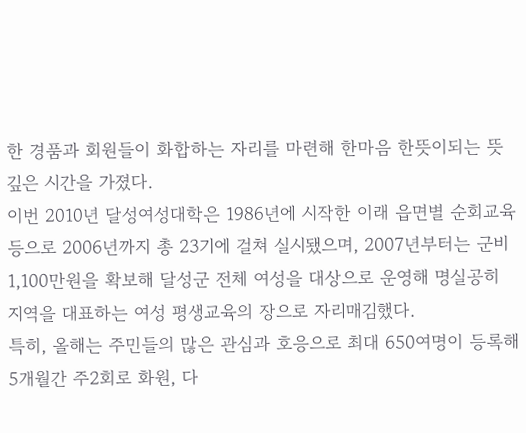한 경품과 회원들이 화합하는 자리를 마련해 한마음 한뜻이되는 뜻 깊은 시간을 가졌다.
이번 2010년 달성여성대학은 1986년에 시작한 이래 읍면별 순회교육 등으로 2006년까지 총 23기에 걸쳐 실시됐으며, 2007년부터는 군비 1,100만원을 확보해 달성군 전체 여성을 대상으로 운영해 명실공히 지역을 대표하는 여성 평생교육의 장으로 자리매김했다.
특히, 올해는 주민들의 많은 관심과 호응으로 최대 650여명이 등록해 5개월간 주2회로 화원, 다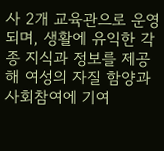사 2개 교육관으로 운영되며, 생활에 유익한 각종 지식과 정보를 제공해 여성의 자질 함양과 사회참여에 기여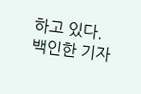하고 있다.
백인한 기자